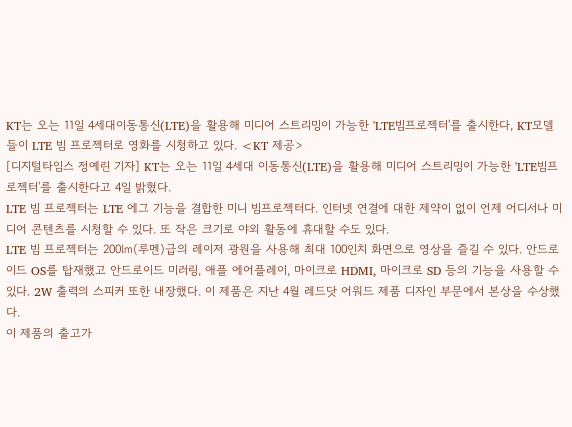KT는 오는 11일 4세대이동통신(LTE)을 활용해 미디어 스트리밍이 가능한 'LTE빔프로젝터'를 출시한다, KT모델들이 LTE 빔 프로젝터로 영화를 시청하고 있다. <KT 제공>
[디지털타임스 정예린 기자] KT는 오는 11일 4세대 이동통신(LTE)을 활용해 미디어 스트리밍이 가능한 'LTE빔프로젝터'를 출시한다고 4일 밝혔다.
LTE 빔 프로젝터는 LTE 에그 기능을 결합한 미니 빔프로젝터다. 인터넷 연결에 대한 제약이 없이 언제 어디서나 미디어 콘텐츠를 시청할 수 있다. 또 작은 크기로 야외 활동에 휴대할 수도 있다.
LTE 빔 프로젝터는 200㏐(루멘)급의 레이저 광원을 사용해 최대 100인치 화면으로 영상을 즐길 수 있다. 안드로이드 OS를 탑재했고 안드로이드 미러링, 애플 에어플레이, 마이크로 HDMI, 마이크로 SD 등의 기능을 사용할 수 있다. 2W 출력의 스피커 또한 내장했다. 이 제품은 지난 4월 레드닷 어워드 제품 디자인 부문에서 본상을 수상했다.
이 제품의 출고가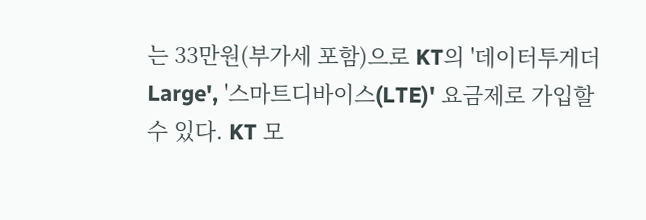는 33만원(부가세 포함)으로 KT의 '데이터투게더Large', '스마트디바이스(LTE)' 요금제로 가입할 수 있다. KT 모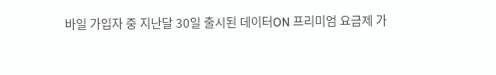바일 가입자 중 지난달 30일 출시된 데이터ON 프리미엄 요금제 가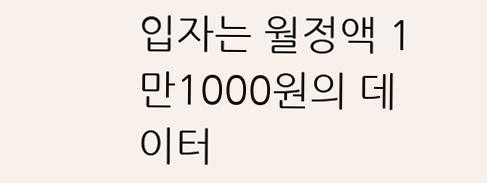입자는 월정액 1만1000원의 데이터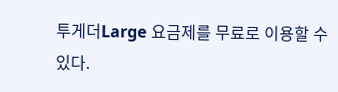투게더Large 요금제를 무료로 이용할 수 있다.